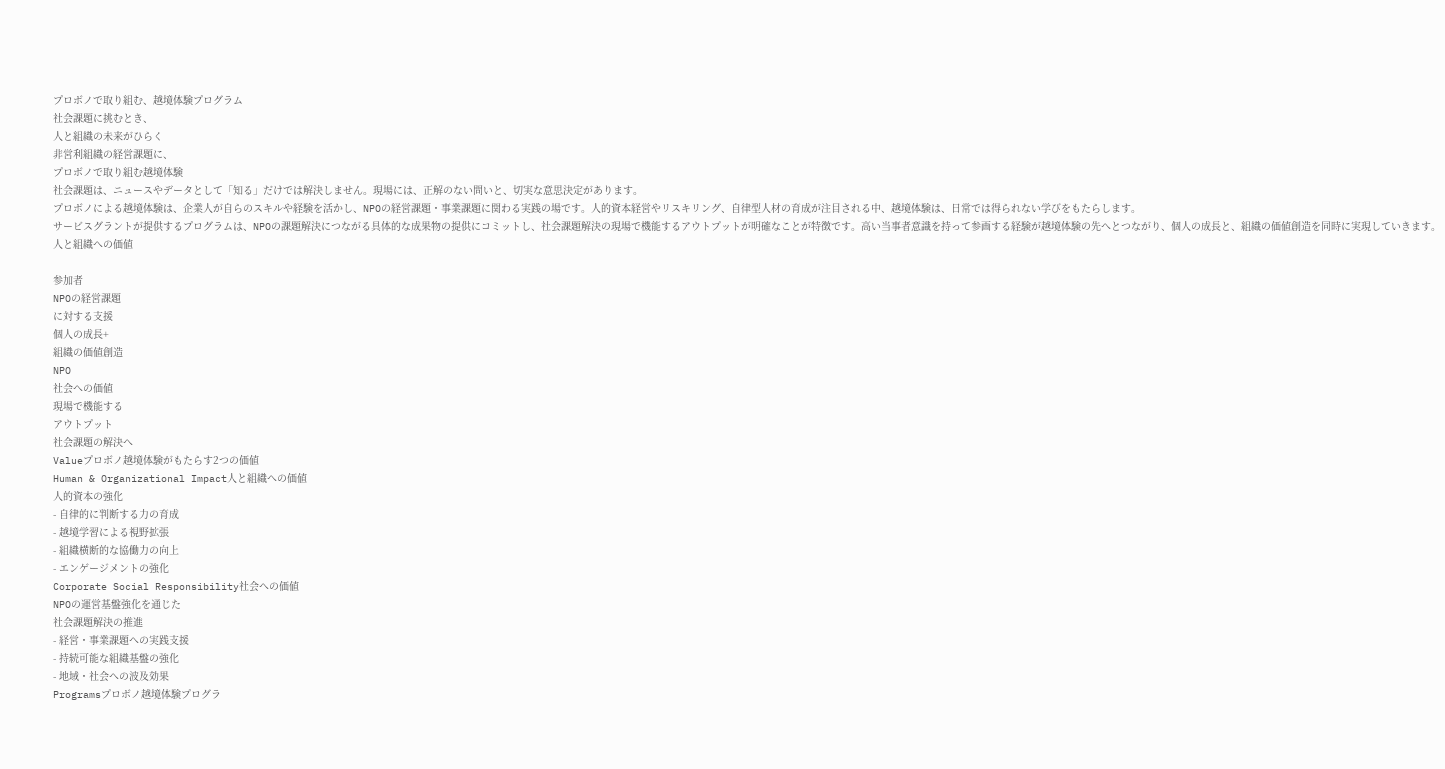プロボノで取り組む、越境体験プログラム
社会課題に挑むとき、
人と組織の未来がひらく
非営利組織の経営課題に、
プロボノで取り組む越境体験
社会課題は、ニュースやデータとして「知る」だけでは解決しません。現場には、正解のない問いと、切実な意思決定があります。
プロボノによる越境体験は、企業人が自らのスキルや経験を活かし、NPOの経営課題・事業課題に関わる実践の場です。人的資本経営やリスキリング、自律型人材の育成が注目される中、越境体験は、日常では得られない学びをもたらします。
サービスグラントが提供するプログラムは、NPOの課題解決につながる具体的な成果物の提供にコミットし、社会課題解決の現場で機能するアウトプットが明確なことが特徴です。高い当事者意識を持って参画する経験が越境体験の先へとつながり、個人の成長と、組織の価値創造を同時に実現していきます。
人と組織への価値

参加者
NPOの経営課題
に対する支援
個人の成長+
組織の価値創造
NPO
社会への価値
現場で機能する
アウトプット
社会課題の解決へ
Valueプロボノ越境体験がもたらす2つの価値
Human & Organizational Impact人と組織への価値
人的資本の強化
- 自律的に判断する力の育成
- 越境学習による視野拡張
- 組織横断的な協働力の向上
- エンゲージメントの強化
Corporate Social Responsibility社会への価値
NPOの運営基盤強化を通じた
社会課題解決の推進
- 経営・事業課題への実践支援
- 持続可能な組織基盤の強化
- 地域・社会への波及効果
Programsプロボノ越境体験プログラ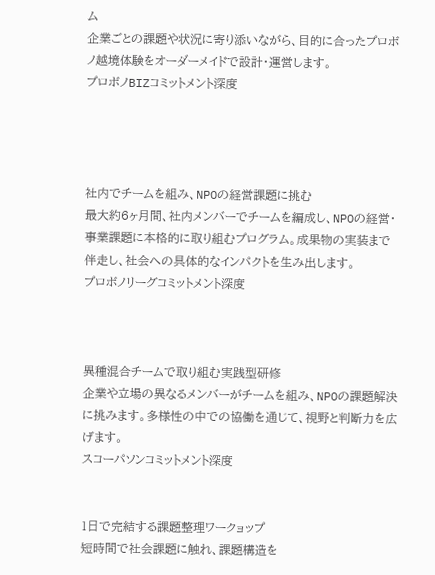ム
企業ごとの課題や状況に寄り添いながら、目的に合ったプロボノ越境体験をオーダーメイドで設計・運営します。
プロボノBIZコミットメント深度




社内でチームを組み、NPOの経営課題に挑む
最大約6ヶ月間、社内メンバーでチームを編成し、NPOの経営・事業課題に本格的に取り組むプログラム。成果物の実装まで伴走し、社会への具体的なインパクトを生み出します。
プロボノリーグコミットメント深度



異種混合チームで取り組む実践型研修
企業や立場の異なるメンバーがチームを組み、NPOの課題解決に挑みます。多様性の中での協働を通じて、視野と判断力を広げます。
スコーパソンコミットメント深度


1日で完結する課題整理ワークョップ
短時間で社会課題に触れ、課題構造を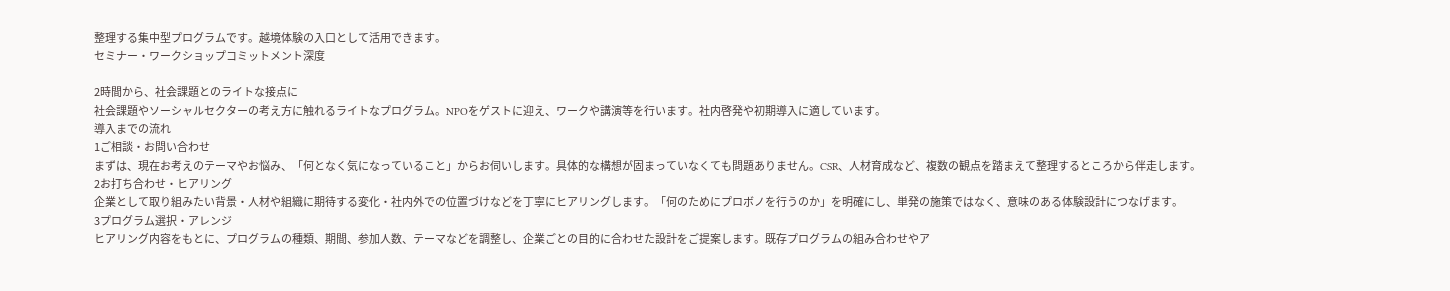整理する集中型プログラムです。越境体験の入口として活用できます。
セミナー・ワークショップコミットメント深度

2時間から、社会課題とのライトな接点に
社会課題やソーシャルセクターの考え方に触れるライトなプログラム。NPOをゲストに迎え、ワークや講演等を行います。社内啓発や初期導入に適しています。
導入までの流れ
1ご相談・お問い合わせ
まずは、現在お考えのテーマやお悩み、「何となく気になっていること」からお伺いします。具体的な構想が固まっていなくても問題ありません。CSR、人材育成など、複数の観点を踏まえて整理するところから伴走します。
2お打ち合わせ・ヒアリング
企業として取り組みたい背景・人材や組織に期待する変化・社内外での位置づけなどを丁寧にヒアリングします。「何のためにプロボノを行うのか」を明確にし、単発の施策ではなく、意味のある体験設計につなげます。
3プログラム選択・アレンジ
ヒアリング内容をもとに、プログラムの種類、期間、参加人数、テーマなどを調整し、企業ごとの目的に合わせた設計をご提案します。既存プログラムの組み合わせやア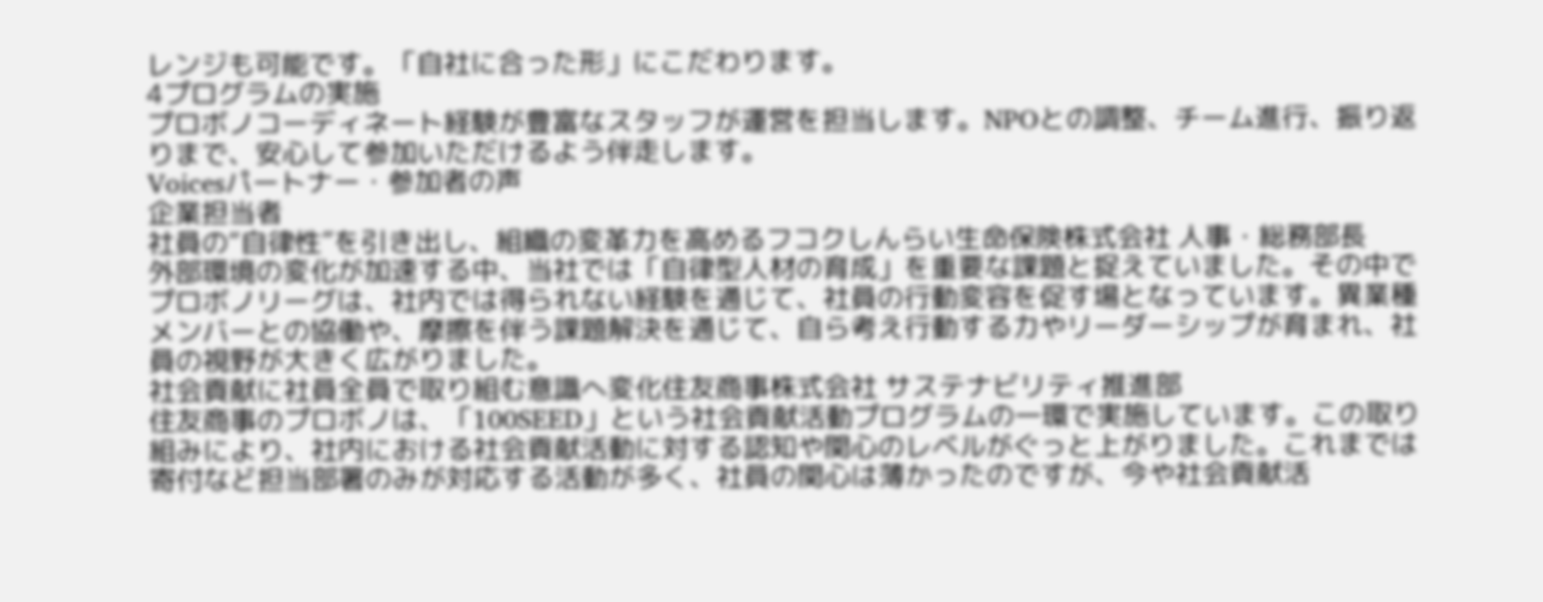レンジも可能です。「自社に合った形」にこだわります。
4プログラムの実施
プロボノコーディネート経験が豊富なスタッフが運営を担当します。NPOとの調整、チーム進行、振り返りまで、安心して参加いただけるよう伴走します。
Voicesパートナー・参加者の声
企業担当者
社員の“自律性”を引き出し、組織の変革力を高めるフコクしんらい生命保険株式会社 人事・総務部長
外部環境の変化が加速する中、当社では「自律型人材の育成」を重要な課題と捉えていました。その中でプロボノリーグは、社内では得られない経験を通じて、社員の行動変容を促す場となっています。異業種メンバーとの協働や、摩擦を伴う課題解決を通じて、自ら考え行動する力やリーダーシップが育まれ、社員の視野が大きく広がりました。
社会貢献に社員全員で取り組む意識へ変化住友商事株式会社 サステナビリティ推進部
住友商事のプロボノは、「100SEED」という社会貢献活動プログラムの一環で実施しています。この取り組みにより、社内における社会貢献活動に対する認知や関心のレベルがぐっと上がりました。これまでは寄付など担当部署のみが対応する活動が多く、社員の関心は薄かったのですが、今や社会貢献活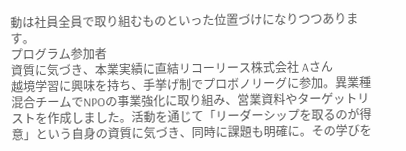動は社員全員で取り組むものといった位置づけになりつつあります。
プログラム参加者
資質に気づき、本業実績に直結リコーリース株式会社 Aさん
越境学習に興味を持ち、手挙げ制でプロボノリーグに参加。異業種混合チームでNPOの事業強化に取り組み、営業資料やターゲットリストを作成しました。活動を通じて「リーダーシップを取るのが得意」という自身の資質に気づき、同時に課題も明確に。その学びを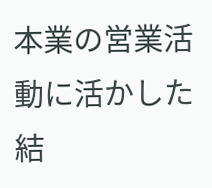本業の営業活動に活かした結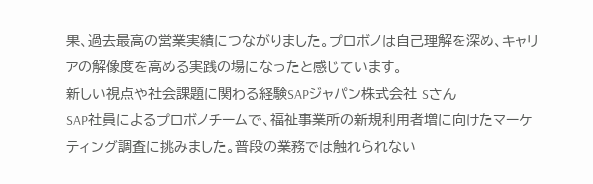果、過去最高の営業実績につながりました。プロボノは自己理解を深め、キャリアの解像度を高める実践の場になったと感じています。
新しい視点や社会課題に関わる経験SAPジャパン株式会社 Sさん
SAP社員によるプロボノチームで、福祉事業所の新規利用者増に向けたマーケティング調査に挑みました。普段の業務では触れられない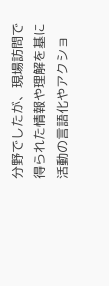分野でしたが、現場訪問で得られた情報や理解を基に活動の言語化やアクショ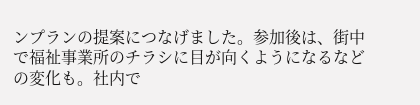ンプランの提案につなげました。参加後は、街中で福祉事業所のチラシに目が向くようになるなどの変化も。社内で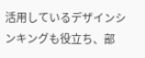活用しているデザインシンキングも役立ち、部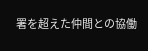署を超えた仲間との協働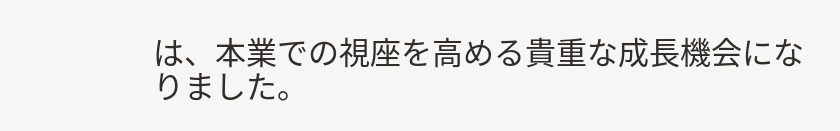は、本業での視座を高める貴重な成長機会になりました。